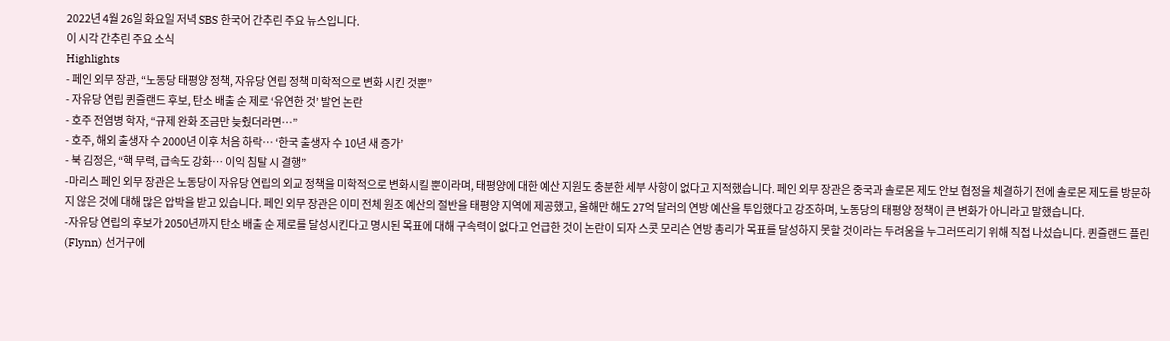2022년 4월 26일 화요일 저녁 SBS 한국어 간추린 주요 뉴스입니다.
이 시각 간추린 주요 소식
Highlights
- 페인 외무 장관, “노동당 태평양 정책, 자유당 연립 정책 미학적으로 변화 시킨 것뿐”
- 자유당 연립 퀸즐랜드 후보, 탄소 배출 순 제로 ‘유연한 것’ 발언 논란
- 호주 전염병 학자, “규제 완화 조금만 늦췄더라면…”
- 호주, 해외 출생자 수 2000년 이후 처음 하락… ‘한국 출생자 수 10년 새 증가’
- 북 김정은, “핵 무력, 급속도 강화… 이익 침탈 시 결행”
-마리스 페인 외무 장관은 노동당이 자유당 연립의 외교 정책을 미학적으로 변화시킬 뿐이라며, 태평양에 대한 예산 지원도 충분한 세부 사항이 없다고 지적했습니다. 페인 외무 장관은 중국과 솔로몬 제도 안보 협정을 체결하기 전에 솔로몬 제도를 방문하지 않은 것에 대해 많은 압박을 받고 있습니다. 페인 외무 장관은 이미 전체 원조 예산의 절반을 태평양 지역에 제공했고, 올해만 해도 27억 달러의 연방 예산을 투입했다고 강조하며, 노동당의 태평양 정책이 큰 변화가 아니라고 말했습니다.
-자유당 연립의 후보가 2050년까지 탄소 배출 순 제로를 달성시킨다고 명시된 목표에 대해 구속력이 없다고 언급한 것이 논란이 되자 스콧 모리슨 연방 총리가 목표를 달성하지 못할 것이라는 두려움을 누그러뜨리기 위해 직접 나섰습니다. 퀸즐랜드 플린(Flynn) 선거구에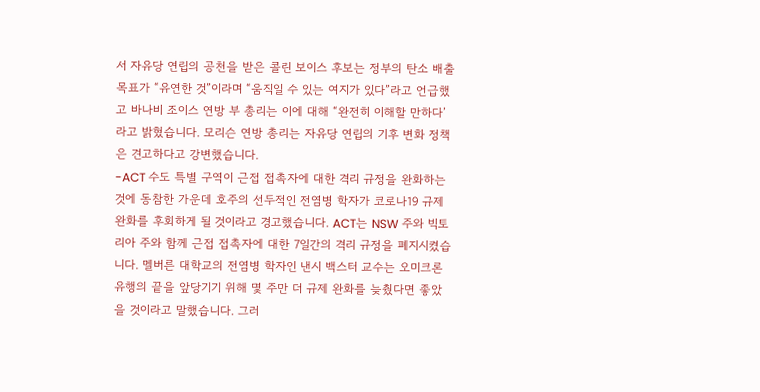서 자유당 연립의 공천을 받은 콜린 보이스 후보는 정부의 탄소 배출 목표가 “유연한 것”이라며 “움직일 수 있는 여지가 있다”라고 언급했고 바나비 조이스 연방 부 총리는 이에 대해 “완전히 이해할 만하다’라고 밝혔습니다. 모리슨 연방 총리는 자유당 연립의 기후 변화 정책은 견고하다고 강변했습니다.
-ACT 수도 특별 구역이 근접 접촉자에 대한 격리 규정을 완화하는 것에 동참한 가운데 호주의 선두적인 전염병 학자가 코로나19 규제 완화를 후회하게 될 것이라고 경고했습니다. ACT는 NSW 주와 빅토리아 주와 함께 근접 접촉자에 대한 7일간의 격리 규정을 폐지시켰습니다. 멜버른 대학교의 전염병 학자인 낸시 백스터 교수는 오미크론 유행의 끝을 앞당기기 위해 몇 주만 더 규제 완화를 늦췄다면 좋았을 것이라고 말했습니다. 그러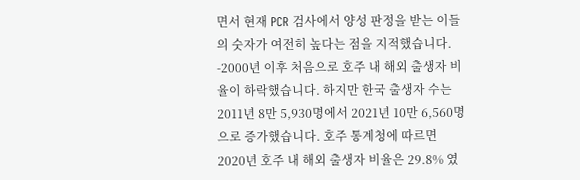면서 현재 PCR 검사에서 양성 판정을 받는 이들의 숫자가 여전히 높다는 점을 지적했습니다.
-2000년 이후 처음으로 호주 내 해외 출생자 비율이 하락했습니다. 하지만 한국 출생자 수는 2011년 8만 5,930명에서 2021년 10만 6,560명으로 증가했습니다. 호주 통계청에 따르면 2020년 호주 내 해외 출생자 비율은 29.8% 였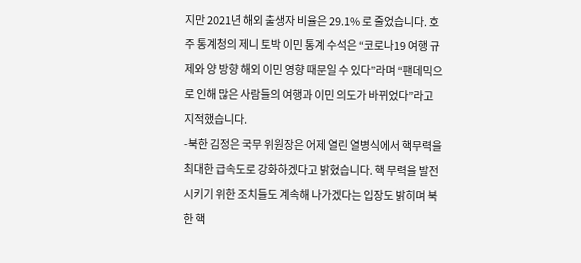지만 2021년 해외 출생자 비율은 29.1% 로 줄었습니다. 호주 통계청의 제니 토박 이민 통계 수석은 “코로나19 여행 규제와 양 방향 해외 이민 영향 때문일 수 있다”라며 “팬데믹으로 인해 많은 사람들의 여행과 이민 의도가 바뀌었다”라고 지적했습니다.
-북한 김정은 국무 위원장은 어제 열린 열병식에서 핵무력을 최대한 급속도로 강화하겠다고 밝혔습니다. 핵 무력을 발전시키기 위한 조치들도 계속해 나가겠다는 입장도 밝히며 북한 핵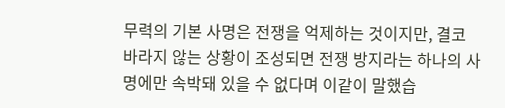무력의 기본 사명은 전쟁을 억제하는 것이지만, 결코 바라지 않는 상황이 조성되면 전쟁 방지라는 하나의 사명에만 속박돼 있을 수 없다며 이같이 말했습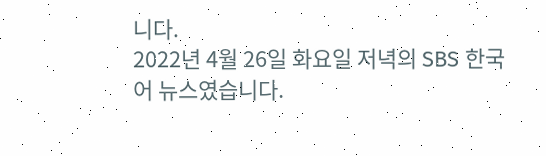니다.
2022년 4월 26일 화요일 저녁의 SBS 한국어 뉴스였습니다.